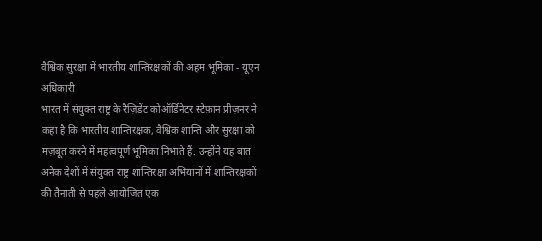वैश्विक सुरक्षा में भारतीय शान्तिरक्षकों की अहम भूमिका - यूएन अधिकारी
भारत में संयुक्त राष्ट्र के रैज़िडेंट कोऑर्डिनेटर स्टेफ़ान प्रीज़नर ने कहा है कि भारतीय शान्तिरक्षक, वैश्विक शान्ति और सुरक्षा को मज़बूत करने में महत्वपूर्ण भूमिका निभाते हैं. उन्होंने यह बात अनेक देशों में संयुक्त राष्ट्र शान्तिरक्षा अभियानों में शान्तिरक्षकों की तैनाती से पहले आयोजित एक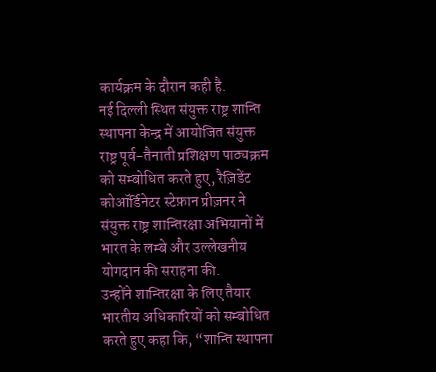कार्यक्रम के दौरान कही है.
नई दिल्ली स्थित संयुक्त राष्ट्र शान्ति स्थापना केन्द्र में आयोजित संयुक्त राष्ट्र पूर्व-तैनाती प्रशिक्षण पाठ्यक्रम को सम्बोधित करते हुए, रैज़िडेंट कोऑर्डिनेटर स्टेफ़ान प्रीज़नर ने संयुक्त राष्ट्र शान्तिरक्षा अभियानों में भारत के लम्बे और उल्लेखनीय योगदान की सराहना की.
उन्होंने शान्तिरक्षा के लिए तैयार भारतीय अधिकारियों को सम्बोधित करते हुए कहा कि, “शान्ति स्थापना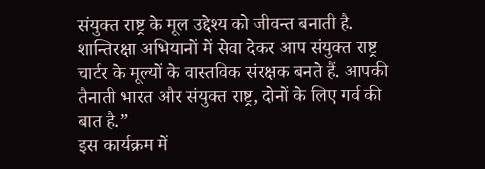संयुक्त राष्ट्र के मूल उद्देश्य को जीवन्त बनाती है. शान्तिरक्षा अभियानों में सेवा देकर आप संयुक्त राष्ट्र चार्टर के मूल्यों के वास्तविक संरक्षक बनते हैं. आपकी तैनाती भारत और संयुक्त राष्ट्र, दोनों के लिए गर्व की बात है.”
इस कार्यक्रम में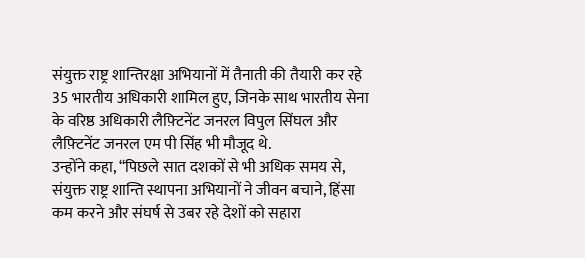संयुक्त राष्ट्र शान्तिरक्षा अभियानों में तैनाती की तैयारी कर रहे 35 भारतीय अधिकारी शामिल हुए, जिनके साथ भारतीय सेना के वरिष्ठ अधिकारी लैफ़्टिनेंट जनरल विपुल सिंघल और लैफ़्टिनेंट जनरल एम पी सिंह भी मौजूद थे.
उन्होंने कहा, “पिछले सात दशकों से भी अधिक समय से, संयुक्त राष्ट्र शान्ति स्थापना अभियानों ने जीवन बचाने, हिंसा कम करने और संघर्ष से उबर रहे देशों को सहारा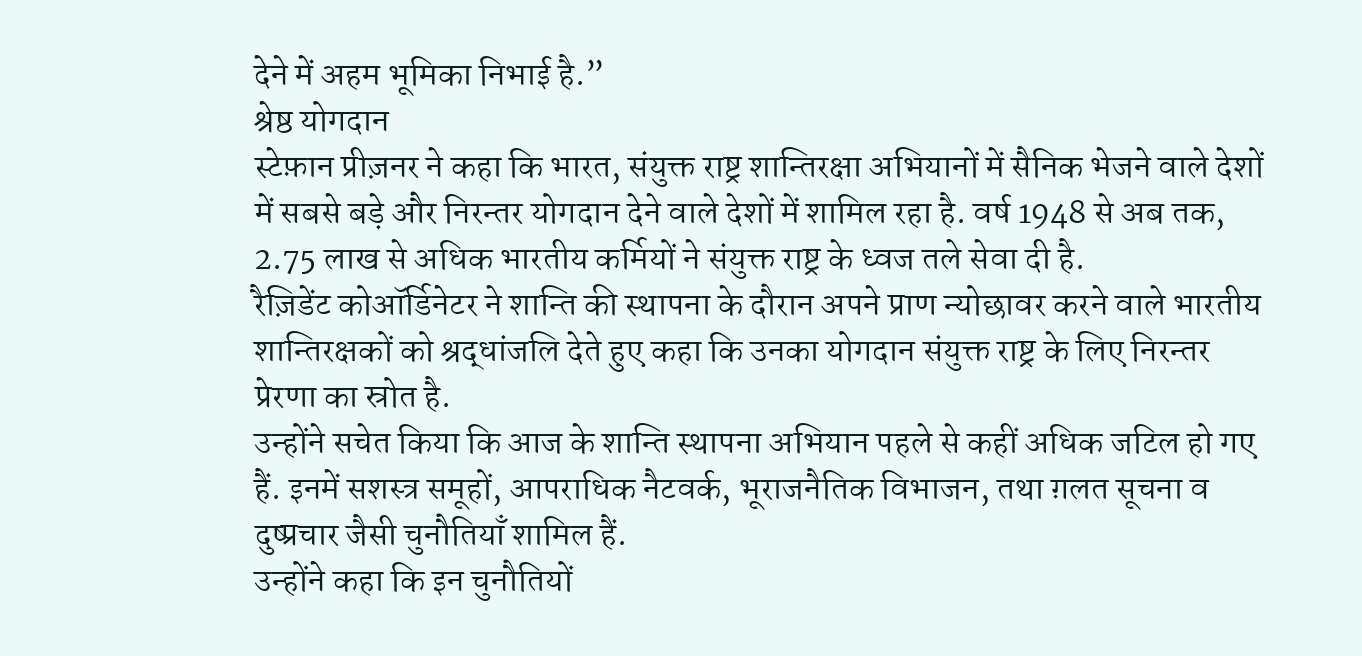देने में अहम भूमिका निभाई है.”
श्रेष्ठ योगदान
स्टेफ़ान प्रीज़नर ने कहा कि भारत, संयुक्त राष्ट्र शान्तिरक्षा अभियानों में सैनिक भेजने वाले देशों में सबसे बड़े और निरन्तर योगदान देने वाले देशों में शामिल रहा है. वर्ष 1948 से अब तक, 2.75 लाख से अधिक भारतीय कर्मियों ने संयुक्त राष्ट्र के ध्वज तले सेवा दी है.
रैज़िडेंट कोऑर्डिनेटर ने शान्ति की स्थापना के दौरान अपने प्राण न्योछावर करने वाले भारतीय शान्तिरक्षकों को श्रद्धांजलि देते हुए कहा कि उनका योगदान संयुक्त राष्ट्र के लिए निरन्तर प्रेरणा का स्रोत है.
उन्होंने सचेत किया कि आज के शान्ति स्थापना अभियान पहले से कहीं अधिक जटिल हो गए हैं. इनमें सशस्त्र समूहों, आपराधिक नैटवर्क, भूराजनैतिक विभाजन, तथा ग़लत सूचना व दुष्प्रचार जैसी चुनौतियाँ शामिल हैं.
उन्होंने कहा कि इन चुनौतियों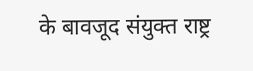के बावजूद संयुक्त राष्ट्र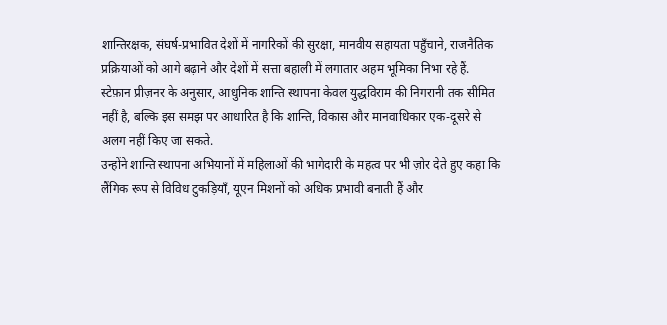शान्तिरक्षक, संघर्ष-प्रभावित देशों में नागरिकों की सुरक्षा, मानवीय सहायता पहुँचाने, राजनैतिक प्रक्रियाओं को आगे बढ़ाने और देशों में सत्ता बहाली में लगातार अहम भूमिका निभा रहे हैं.
स्टेफ़ान प्रीज़नर के अनुसार, आधुनिक शान्ति स्थापना केवल युद्धविराम की निगरानी तक सीमित नहीं है, बल्कि इस समझ पर आधारित है कि शान्ति, विकास और मानवाधिकार एक-दूसरे से अलग नहीं किए जा सकते.
उन्होंने शान्ति स्थापना अभियानों में महिलाओं की भागेदारी के महत्व पर भी ज़ोर देते हुए कहा कि लैंगिक रूप से विविध टुकड़ियाँ, यूएन मिशनों को अधिक प्रभावी बनाती हैं और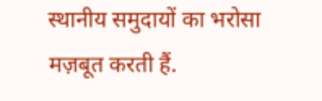स्थानीय समुदायों का भरोसा मज़बूत करती हैं.